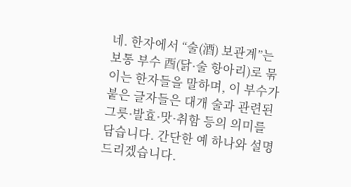네. 한자에서 “술(酒) 보관계”는 보통 부수 酉(닭·술 항아리)로 묶이는 한자들을 말하며, 이 부수가 붙은 글자들은 대개 술과 관련된 그릇·발효·맛·취함 등의 의미를 담습니다. 간단한 예 하나와 설명 드리겠습니다.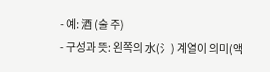- 예: 酒 (술 주)
- 구성과 뜻: 왼쪽의 水(氵) 계열이 의미(액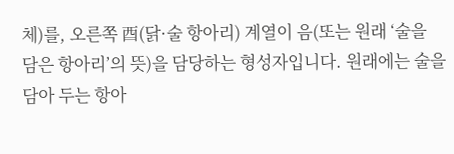체)를, 오른쪽 酉(닭·술 항아리) 계열이 음(또는 원래 ‘술을 담은 항아리’의 뜻)을 담당하는 형성자입니다. 원래에는 술을 담아 두는 항아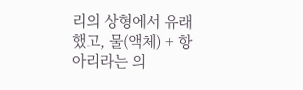리의 상형에서 유래했고, 물(액체) + 항아리라는 의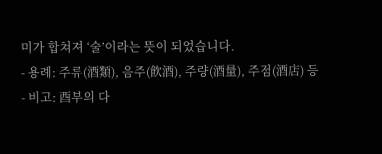미가 합쳐져 ‘술’이라는 뜻이 되었습니다.
- 용례: 주류(酒類), 음주(飮酒), 주량(酒量), 주점(酒店) 등
- 비고: 酉부의 다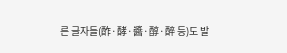른 글자들(酢·酵·醬·醇·醉 등)도 발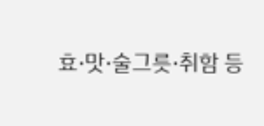효·맛·술그릇·취함 등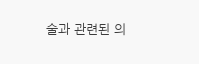술과 관련된 의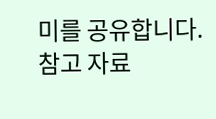미를 공유합니다.
참고 자료